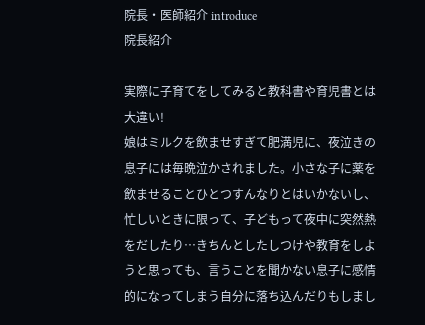院長・医師紹介 introduce
院長紹介

実際に子育てをしてみると教科書や育児書とは大違い!
娘はミルクを飲ませすぎて肥満児に、夜泣きの息子には毎晩泣かされました。小さな子に薬を飲ませることひとつすんなりとはいかないし、忙しいときに限って、子どもって夜中に突然熱をだしたり…きちんとしたしつけや教育をしようと思っても、言うことを聞かない息子に感情的になってしまう自分に落ち込んだりもしまし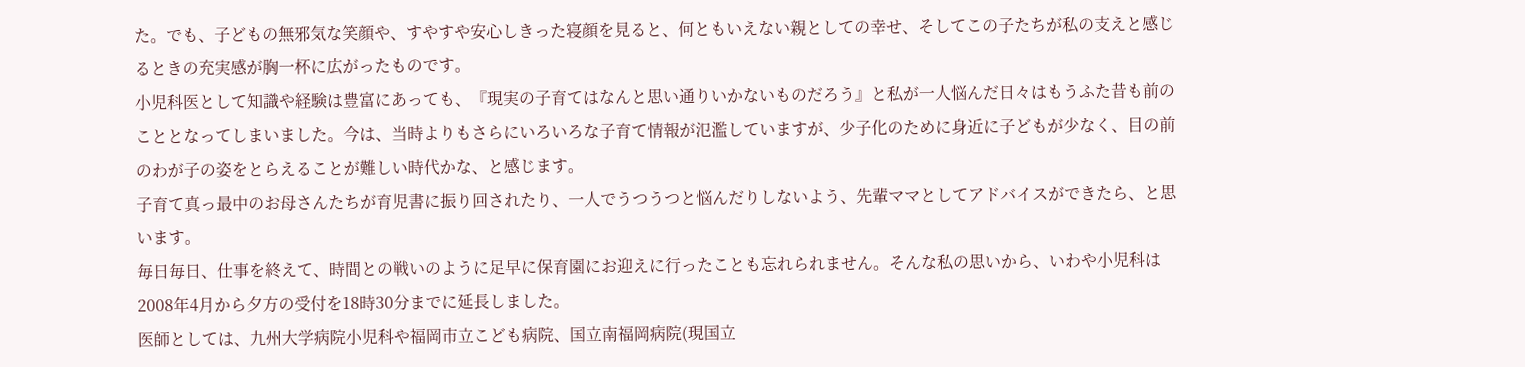た。でも、子どもの無邪気な笑顔や、すやすや安心しきった寝顔を見ると、何ともいえない親としての幸せ、そしてこの子たちが私の支えと感じるときの充実感が胸一杯に広がったものです。
小児科医として知識や経験は豊富にあっても、『現実の子育てはなんと思い通りいかないものだろう』と私が一人悩んだ日々はもうふた昔も前のこととなってしまいました。今は、当時よりもさらにいろいろな子育て情報が氾濫していますが、少子化のために身近に子どもが少なく、目の前のわが子の姿をとらえることが難しい時代かな、と感じます。
子育て真っ最中のお母さんたちが育児書に振り回されたり、一人でうつうつと悩んだりしないよう、先輩ママとしてアドバイスができたら、と思います。
毎日毎日、仕事を終えて、時間との戦いのように足早に保育園にお迎えに行ったことも忘れられません。そんな私の思いから、いわや小児科は2008年4月から夕方の受付を18時30分までに延長しました。
医師としては、九州大学病院小児科や福岡市立こども病院、国立南福岡病院(現国立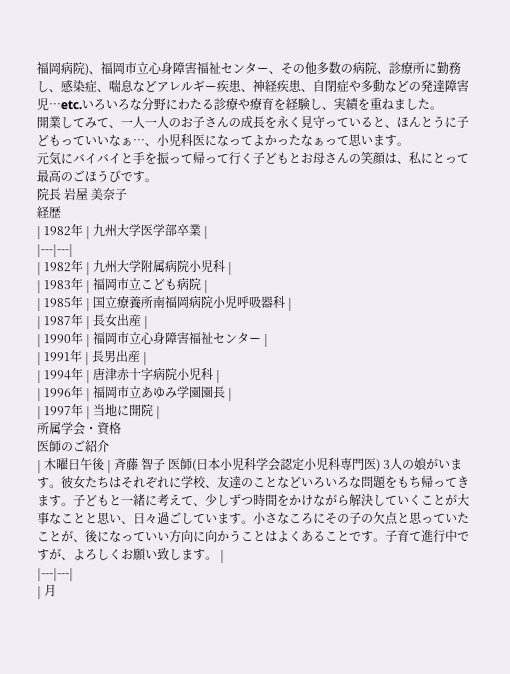福岡病院)、福岡市立心身障害福祉センター、その他多数の病院、診療所に勤務し、感染症、喘息などアレルギー疾患、神経疾患、自閉症や多動などの発達障害児…etc.いろいろな分野にわたる診療や療育を経験し、実績を重ねました。
開業してみて、一人一人のお子さんの成長を永く見守っていると、ほんとうに子どもっていいなぁ…、小児科医になってよかったなぁって思います。
元気にバイバイと手を振って帰って行く子どもとお母さんの笑顔は、私にとって最高のごほうびです。
院長 岩屋 美奈子
経歴
| 1982年 | 九州大学医学部卒業 |
|---|---|
| 1982年 | 九州大学附属病院小児科 |
| 1983年 | 福岡市立こども病院 |
| 1985年 | 国立療養所南福岡病院小児呼吸器科 |
| 1987年 | 長女出産 |
| 1990年 | 福岡市立心身障害福祉センター |
| 1991年 | 長男出産 |
| 1994年 | 唐津赤十字病院小児科 |
| 1996年 | 福岡市立あゆみ学園園長 |
| 1997年 | 当地に開院 |
所属学会・資格
医師のご紹介
| 木曜日午後 | 斉藤 智子 医師(日本小児科学会認定小児科専門医) 3人の娘がいます。彼女たちはそれぞれに学校、友達のことなどいろいろな問題をもち帰ってきます。子どもと一緒に考えて、少しずつ時間をかけながら解決していくことが大事なことと思い、日々過ごしています。小さなころにその子の欠点と思っていたことが、後になっていい方向に向かうことはよくあることです。子育て進行中ですが、よろしくお願い致します。 |
|---|---|
| 月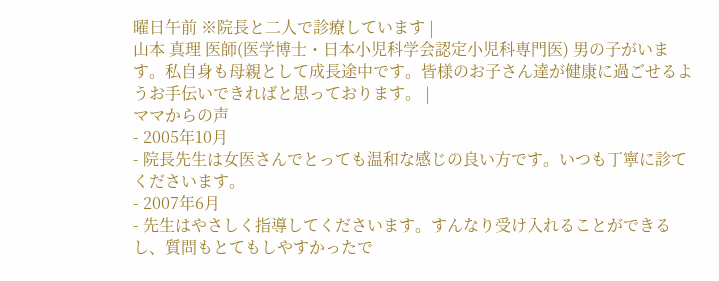曜日午前 ※院長と二人で診療しています |
山本 真理 医師(医学博士・日本小児科学会認定小児科専門医) 男の子がいます。私自身も母親として成長途中です。皆様のお子さん達が健康に過ごせるようお手伝いできればと思っております。 |
ママからの声
- 2005年10月
- 院長先生は女医さんでとっても温和な感じの良い方です。いつも丁寧に診てくださいます。
- 2007年6月
- 先生はやさしく指導してくださいます。すんなり受け入れることができるし、質問もとてもしやすかったで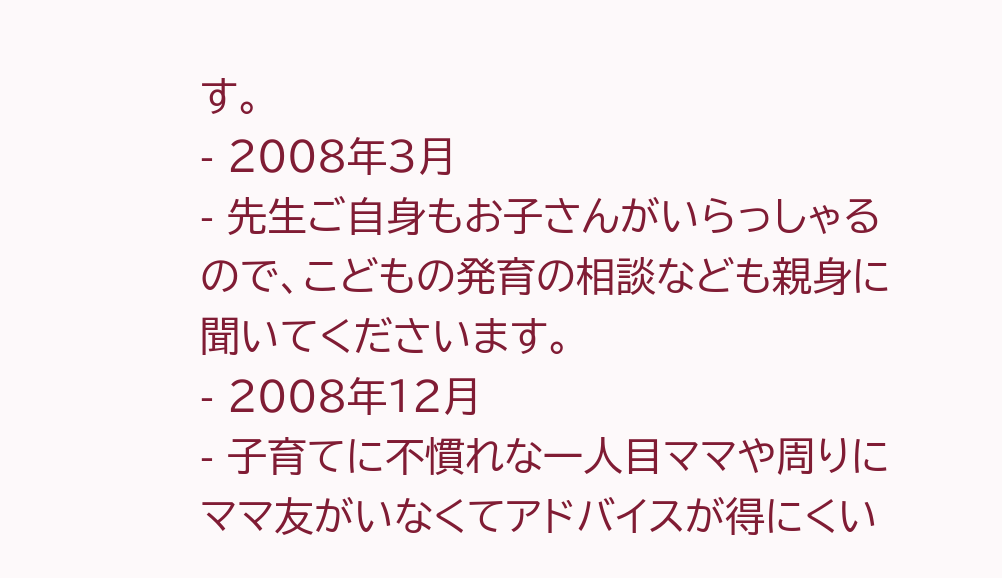す。
- 2008年3月
- 先生ご自身もお子さんがいらっしゃるので、こどもの発育の相談なども親身に聞いてくださいます。
- 2008年12月
- 子育てに不慣れな一人目ママや周りにママ友がいなくてアドバイスが得にくい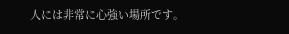人には非常に心強い場所です。